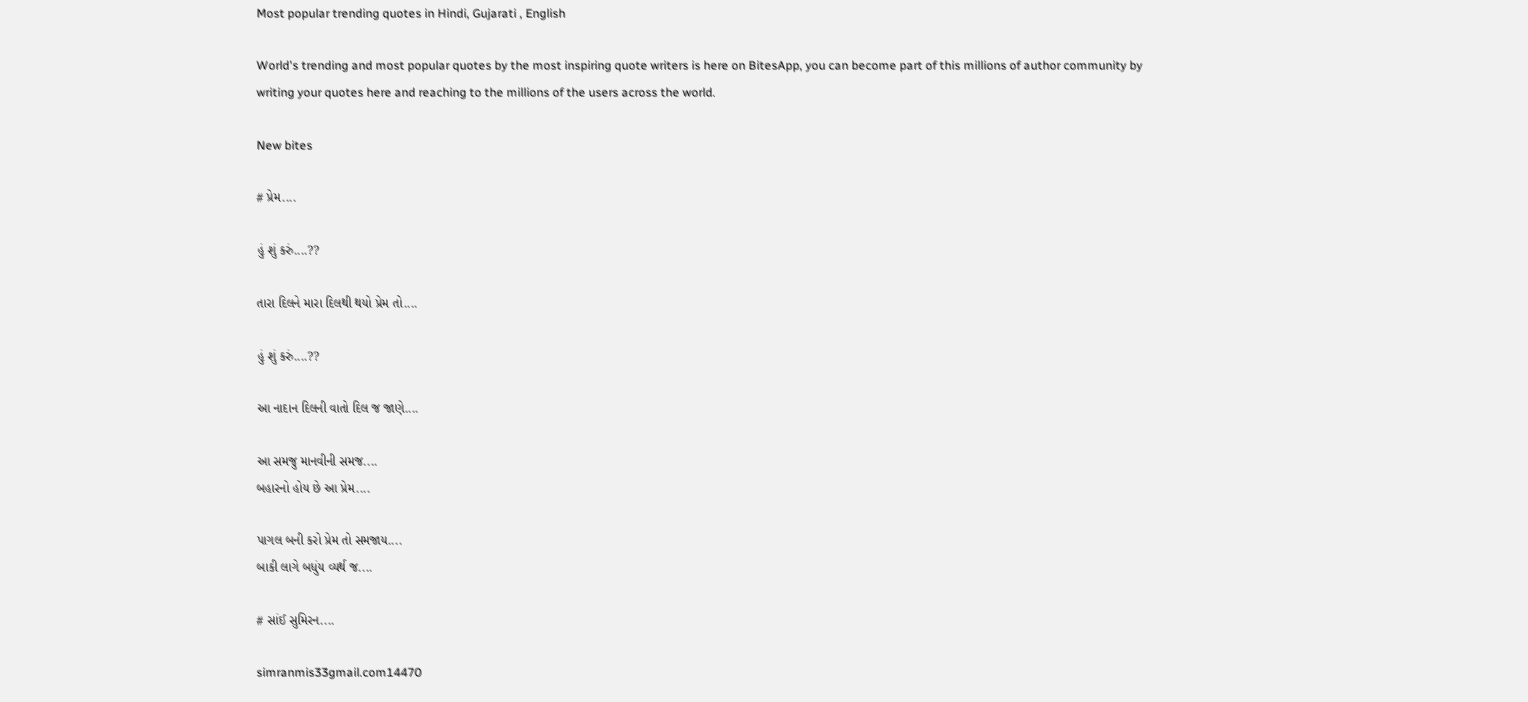Most popular trending quotes in Hindi, Gujarati , English

World's trending and most popular quotes by the most inspiring quote writers is here on BitesApp, you can become part of this millions of author community by writing your quotes here and reaching to the millions of the users across the world.

New bites

# પ્રેમ....

હું શું કરું....??

તારા દિલને મારા દિલથી થયો પ્રેમ તો....

હું શું કરું....??

આ નાદાન દિલની વાતો દિલ જ જાણે....

આ સમજુ માનવીની સમજ....
બહારનો હોય છે આ પ્રેમ....

પાગલ બની કરો પ્રેમ તો સમજાય....
બાકી લાગે બધુંય વ્યર્થ જ....

# સાંઈ સુમિરન....

simranmis33gmail.com14470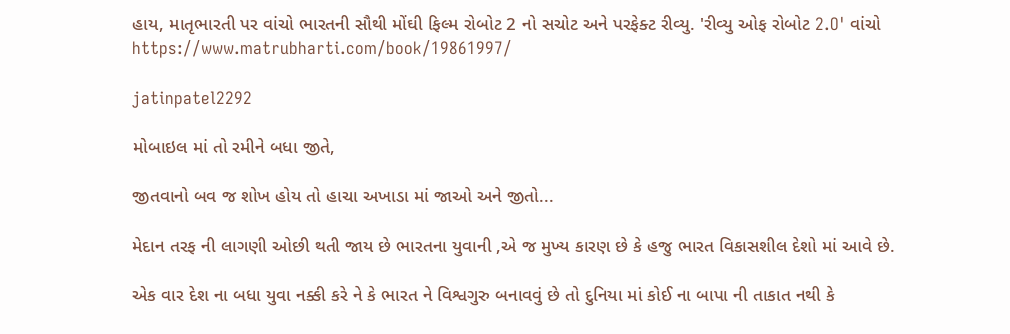હાય, માતૃભારતી પર વાંચો ભારતની સૌથી મોંઘી ફિલ્મ રોબોટ 2 નો સચોટ અને પરફેક્ટ રીવ્યુ. 'રીવ્યુ ઓફ રોબોટ 2.O' વાંચો
https://www.matrubharti.com/book/19861997/

jatinpatel2292

મોબાઇલ માં તો રમીને બધા જીતે,

જીતવાનો બવ જ શોખ હોય તો હાચા અખાડા માં જાઓ અને જીતો...

મેદાન તરફ ની લાગણી ઓછી થતી જાય છે ભારતના યુવાની ,એ જ મુખ્ય કારણ છે કે હજુ ભારત વિકાસશીલ દેશો માં આવે છે.

એક વાર દેશ ના બધા યુવા નક્કી કરે ને કે ભારત ને વિશ્વગુરુ બનાવવું છે તો દુનિયા માં કોઈ ના બાપા ની તાકાત નથી કે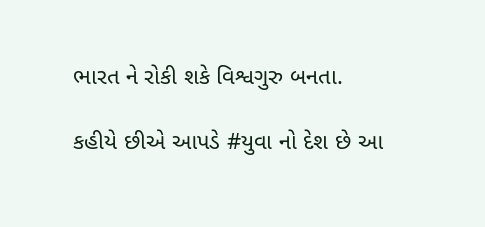ભારત ને રોકી શકે વિશ્વગુરુ બનતા.

કહીયે છીએ આપડે #યુવા નો દેશ છે આ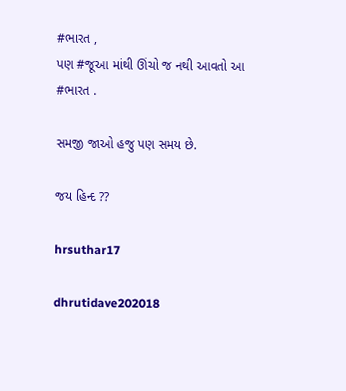#ભારત ,
પણ #જૂઆ માંથી ઊંચો જ નથી આવતો આ #ભારત .

સમજી જાઓ હજુ પણ સમય છે.

જય હિન્દ ??

hrsuthar17

dhrutidave202018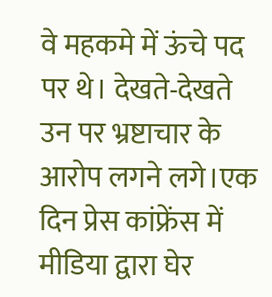वे महकमे में ऊंचे पद पर थे। देखते-देखते उन पर भ्रष्टाचार के आरोप लगने लगे।एक दिन प्रेस कांफ्रेंस में मीडिया द्वारा घेर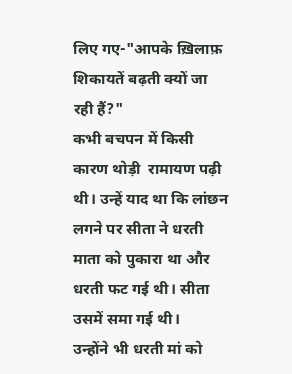लिए गए-"आपके ख़िलाफ़ शिकायतें बढ़ती क्यों जा रही हैं?"
कभी बचपन में किसी कारण थोड़ी  रामायण पढ़ी थी। उन्हें याद था कि लांछन लगने पर सीता ने धरती माता को पुकारा था और धरती फट गई थी। सीता उसमें समा गई थी।
उन्होंने भी धरती मां को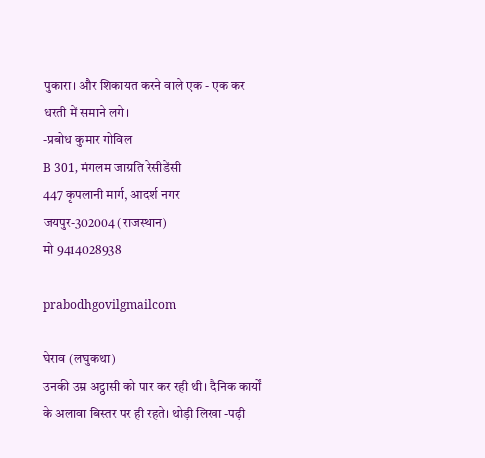पुकारा। और शिकायत करने वाले एक - एक कर धरती में समाने लगे।
-प्रबोध कुमार गोविल
B 301, मंगलम जाग्रति रेसीडेंसी
447 कृपलानी मार्ग, आदर्श नगर
जयपुर-302004 (राजस्थान)
मो 9414028938

prabodhgovilgmailcom

घेराव (लघुकथा)
उनकी उम्र अट्ठासी को पार कर रही थी। दैनिक कार्यों के अलावा बिस्तर पर ही रहते। थोड़ी लिखा -पढ़ी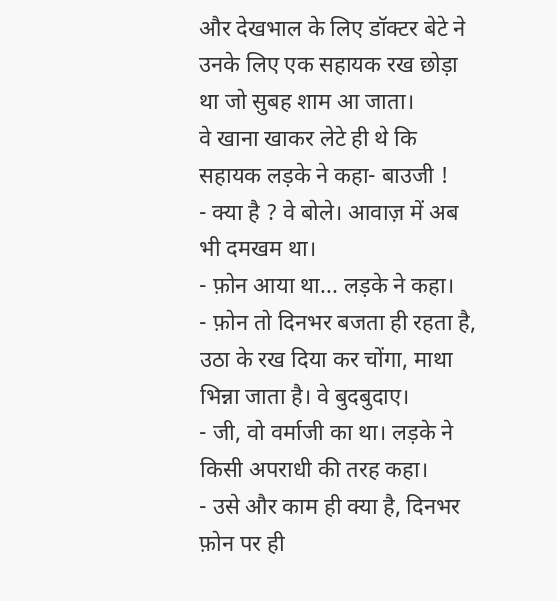और देखभाल के लिए डॉक्टर बेटे ने उनके लिए एक सहायक रख छोड़ा था जो सुबह शाम आ जाता।
वे खाना खाकर लेटे ही थे कि सहायक लड़के ने कहा- बाउजी !
- क्या है ? वे बोले। आवाज़ में अब भी दमखम था।
- फ़ोन आया था... लड़के ने कहा।
- फ़ोन तो दिनभर बजता ही रहता है, उठा के रख दिया कर चोंगा, माथा भिन्ना जाता है। वे बुदबुदाए।
- जी, वो वर्माजी का था। लड़के ने किसी अपराधी की तरह कहा।
- उसे और काम ही क्या है, दिनभर फ़ोन पर ही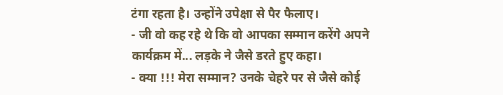टंगा रहता है। उन्होंने उपेक्षा से पैर फैलाए।
- जी वो कह रहे थे कि वो आपका सम्मान करेंगे अपने कार्यक्रम में... लड़के ने जैसे डरते हुए कहा।
- क्या !!! मेरा सम्मान? उनके चेहरे पर से जैसे कोई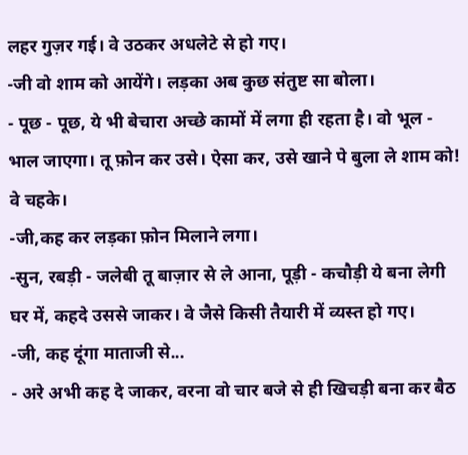लहर गुज़र गई। वे उठकर अधलेटे से हो गए।
-जी वो शाम को आयेंगे। लड़का अब कुछ संतुष्ट सा बोला।
- पूछ - पूछ, ये भी बेचारा अच्छे कामों में लगा ही रहता है। वो भूल - भाल जाएगा। तू फ़ोन कर उसे। ऐसा कर, उसे खाने पे बुला ले शाम को! वे चहके।
-जी,कह कर लड़का फ़ोन मिलाने लगा।
-सुन, रबड़ी - जलेबी तू बाज़ार से ले आना, पूड़ी - कचौड़ी ये बना लेगी घर में, कहदे उससे जाकर। वे जैसे किसी तैयारी में व्यस्त हो गए।
-जी, कह दूंगा माताजी से...
- अरे अभी कह दे जाकर, वरना वो चार बजे से ही खिचड़ी बना कर बैठ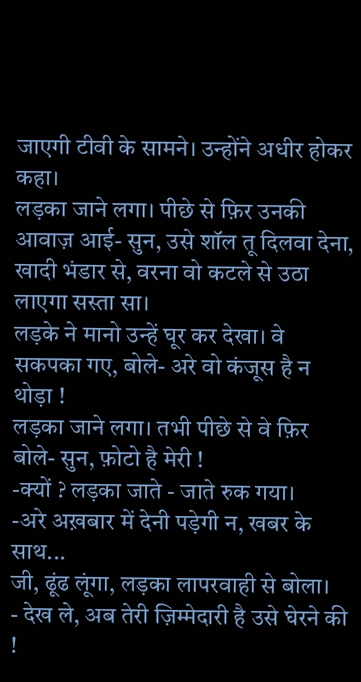जाएगी टीवी के सामने। उन्होंने अधीर होकर कहा।
लड़का जाने लगा। पीछे से फ़िर उनकी आवाज़ आई- सुन, उसे शॉल तू दिलवा देना, खादी भंडार से, वरना वो कटले से उठा लाएगा सस्ता सा।
लड़के ने मानो उन्हें घूर कर देखा। वे सकपका गए, बोले- अरे वो कंजूस है न थोड़ा !
लड़का जाने लगा। तभी पीछे से वे फ़िर बोले- सुन, फ़ोटो है मेरी !
-क्यों ? लड़का जाते - जाते रुक गया।
-अरे अख़बार में देनी पड़ेगी न, खबर के साथ...
जी, ढूंढ लूंगा, लड़का लापरवाही से बोला।
- देख ले, अब तेरी ज़िम्मेदारी है उसे घेरने की !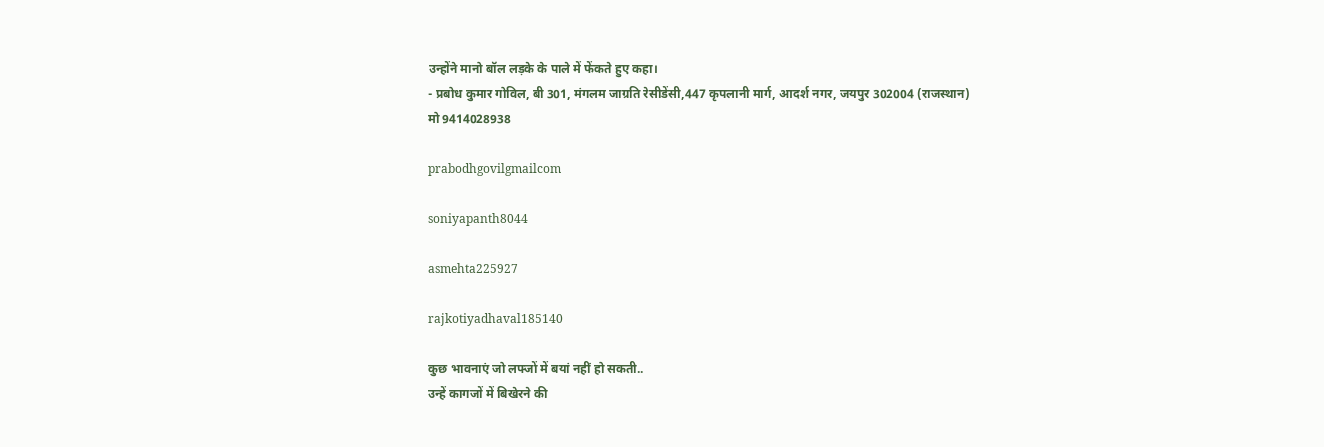उन्होंने मानो बॉल लड़के के पाले में फेंकते हुए कहा।
- प्रबोध कुमार गोविल, बी 301, मंगलम जाग्रति रेसीडेंसी,447 कृपलानी मार्ग, आदर्श नगर, जयपुर 302004 (राजस्थान)
मो 9414028938

prabodhgovilgmailcom

soniyapanth8044

asmehta225927

rajkotiyadhaval185140

कुछ भावनाएं जो लफ्जों में बयां नहीं हो सकती..
उन्हें कागजों में बिखेरने की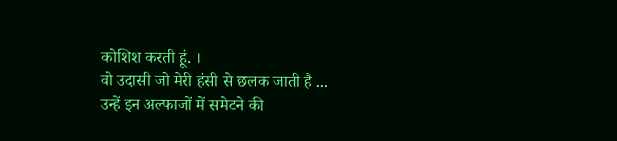कोशिश करती हूं. ।
वो उदासी जो मेरी हंसी से छलक जाती है ...
उन्हें इन अल्फाजों में समेटने की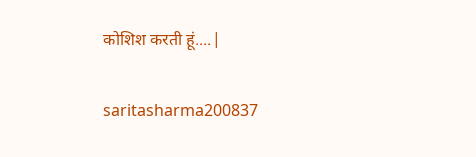कोशिश करती हूं....|

saritasharma200837